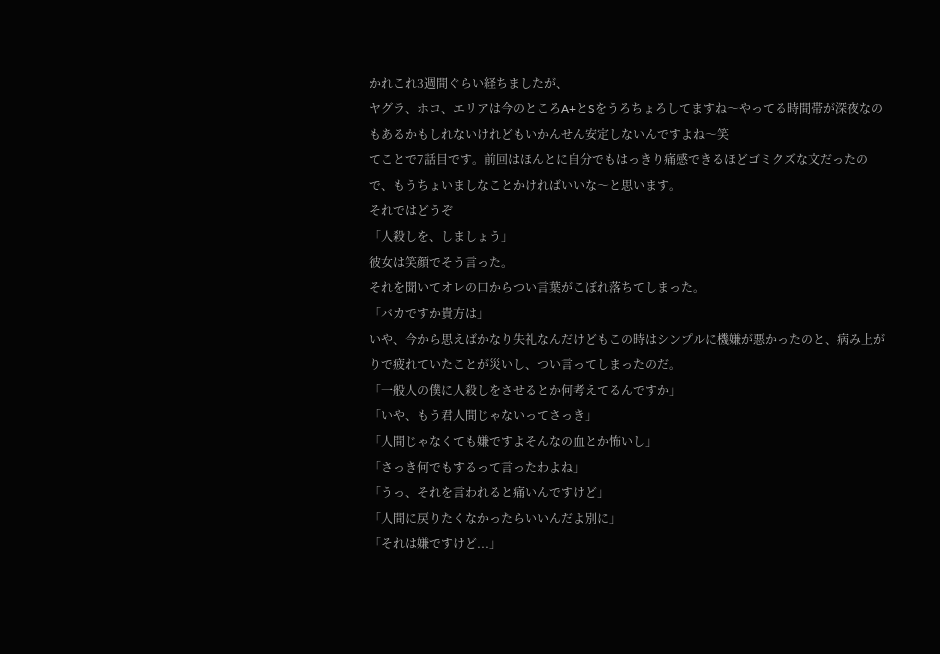かれこれ3週間ぐらい経ちましたが、
ヤグラ、ホコ、エリアは今のところA+とSをうろちょろしてますね〜やってる時間帯が深夜なのもあるかもしれないけれどもいかんせん安定しないんですよね〜笑
てことで7話目です。前回はほんとに自分でもはっきり痛感できるほどゴミクズな文だったので、もうちょいましなことかければいいな〜と思います。
それではどうぞ
「人殺しを、しましょう」
彼女は笑顔でそう言った。
それを聞いてオレの口からつい言葉がこぼれ落ちてしまった。
「バカですか貴方は」
いや、今から思えばかなり失礼なんだけどもこの時はシンプルに機嫌が悪かったのと、病み上がりで疲れていたことが災いし、つい言ってしまったのだ。
「一般人の僕に人殺しをさせるとか何考えてるんですか」
「いや、もう君人間じゃないってさっき」
「人間じゃなくても嫌ですよそんなの血とか怖いし」
「さっき何でもするって言ったわよね」
「うっ、それを言われると痛いんですけど」
「人間に戻りたくなかったらいいんだよ別に」
「それは嫌ですけど...」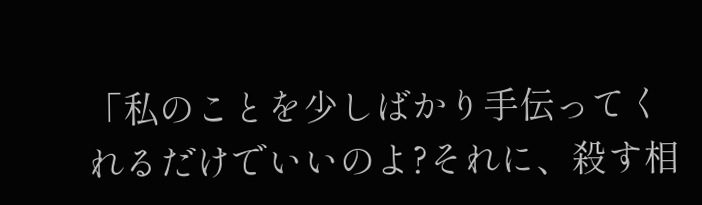「私のことを少しばかり手伝ってくれるだけでいいのよ?それに、殺す相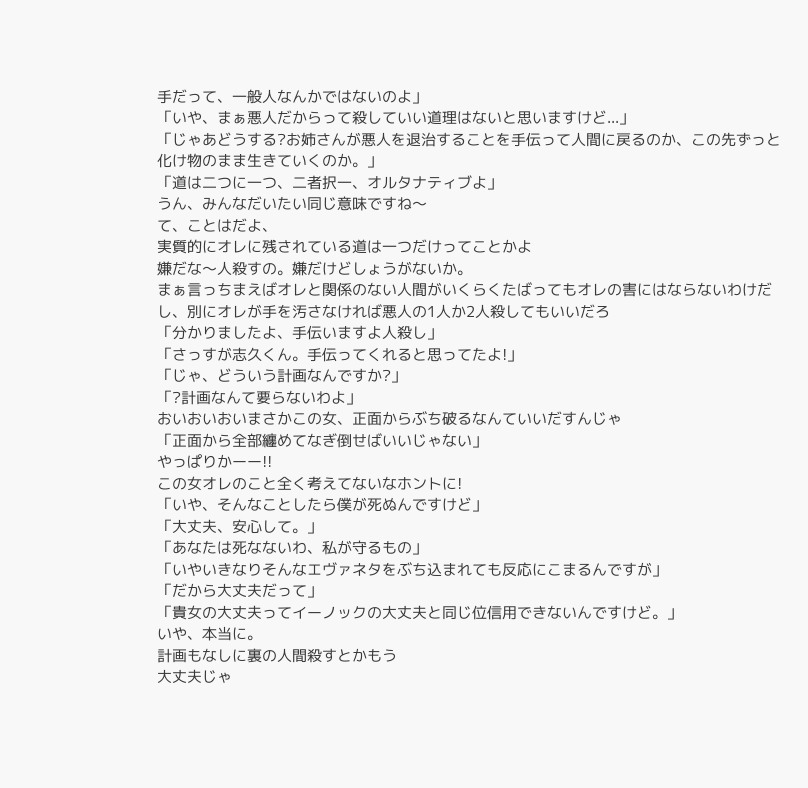手だって、一般人なんかではないのよ」
「いや、まぁ悪人だからって殺していい道理はないと思いますけど...」
「じゃあどうする?お姉さんが悪人を退治することを手伝って人間に戻るのか、この先ずっと化け物のまま生きていくのか。」
「道は二つに一つ、二者択一、オルタナティブよ」
うん、みんなだいたい同じ意味ですね〜
て、ことはだよ、
実質的にオレに残されている道は一つだけってことかよ
嫌だな〜人殺すの。嫌だけどしょうがないか。
まぁ言っちまえばオレと関係のない人間がいくらくたばってもオレの害にはならないわけだし、別にオレが手を汚さなければ悪人の1人か2人殺してもいいだろ
「分かりましたよ、手伝いますよ人殺し」
「さっすが志久くん。手伝ってくれると思ってたよ!」
「じゃ、どういう計画なんですか?」
「?計画なんて要らないわよ」
おいおいおいまさかこの女、正面からぶち破るなんていいだすんじゃ
「正面から全部纏めてなぎ倒せばいいじゃない」
やっぱりかーー!!
この女オレのこと全く考えてないなホントに!
「いや、そんなことしたら僕が死ぬんですけど」
「大丈夫、安心して。」
「あなたは死なないわ、私が守るもの」
「いやいきなりそんなエヴァネタをぶち込まれても反応にこまるんですが」
「だから大丈夫だって」
「貴女の大丈夫ってイーノックの大丈夫と同じ位信用できないんですけど。」
いや、本当に。
計画もなしに裏の人間殺すとかもう
大丈夫じゃ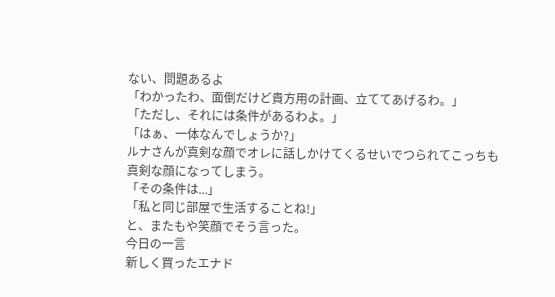ない、問題あるよ
「わかったわ、面倒だけど貴方用の計画、立ててあげるわ。」
「ただし、それには条件があるわよ。」
「はぁ、一体なんでしょうか?」
ルナさんが真剣な顔でオレに話しかけてくるせいでつられてこっちも真剣な顔になってしまう。
「その条件は...」
「私と同じ部屋で生活することね!」
と、またもや笑顔でそう言った。
今日の一言
新しく買ったエナド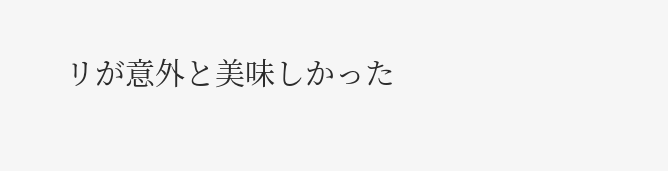リが意外と美味しかった